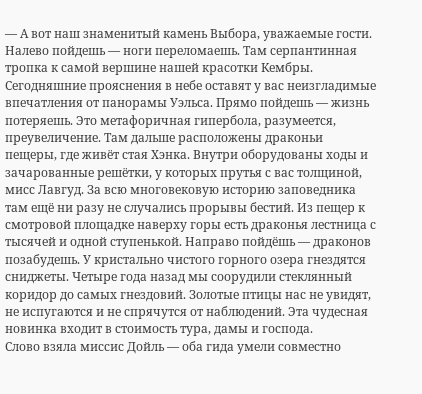— А вот наш знаменитый камень Выбора, уважаемые гости. Налево пойдешь — ноги переломаешь. Там серпантинная тропка к самой вершине нашей красотки Кембры. Сегодняшние прояснения в небе оставят у вас неизгладимые впечатления от панорамы Уэльса. Прямо пойдешь — жизнь потеряешь. Это метафоричная гипербола, разумеется, преувеличение. Там дальше расположены драконьи пещеры, где живёт стая Хэнка. Внутри оборудованы ходы и зачарованные решётки, у которых прутья с вас толщиной, мисс Лавгуд. За всю многовековую историю заповедника там ещё ни разу не случались прорывы бестий. Из пещер к смотровой площадке наверху горы есть драконья лестница с тысячей и одной ступенькой. Направо пойдёшь — драконов позабудешь. У кристально чистого горного озера гнездятся сниджеты. Четыре года назад мы соорудили стеклянный коридор до самых гнездовий. Золотые птицы нас не увидят, не испугаются и не спрячутся от наблюдений. Эта чудесная новинка входит в стоимость тура, дамы и господа.
Слово взяла миссис Дойль — оба гида умели совместно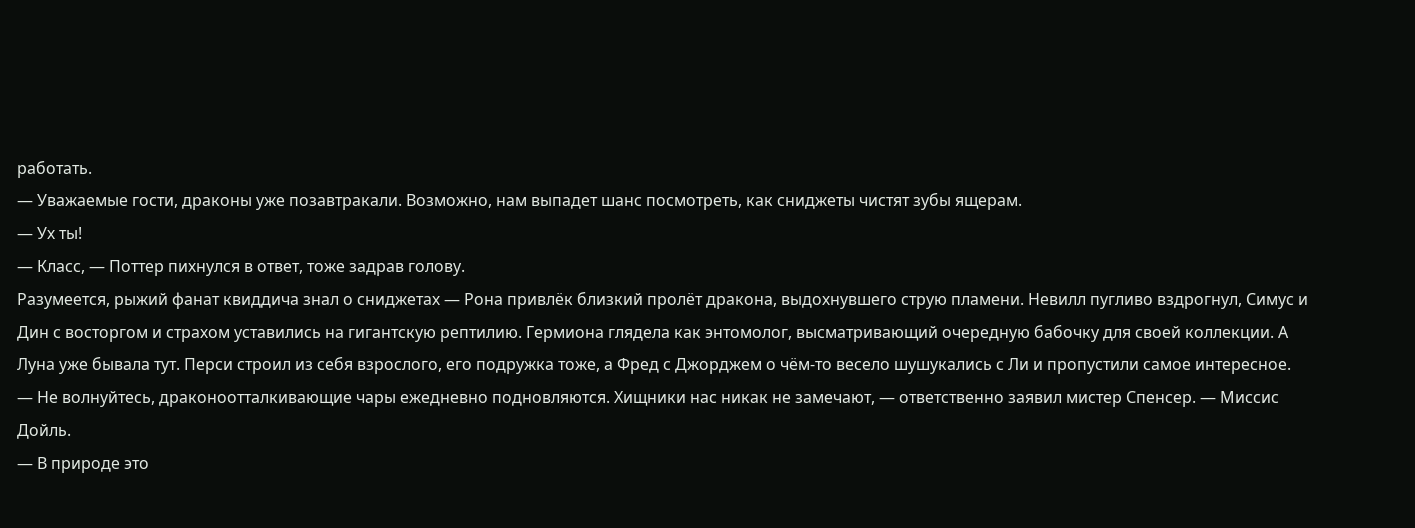работать.
— Уважаемые гости, драконы уже позавтракали. Возможно, нам выпадет шанс посмотреть, как сниджеты чистят зубы ящерам.
— Ух ты!
— Класс, — Поттер пихнулся в ответ, тоже задрав голову.
Разумеется, рыжий фанат квиддича знал о сниджетах — Рона привлёк близкий пролёт дракона, выдохнувшего струю пламени. Невилл пугливо вздрогнул, Симус и Дин с восторгом и страхом уставились на гигантскую рептилию. Гермиона глядела как энтомолог, высматривающий очередную бабочку для своей коллекции. А Луна уже бывала тут. Перси строил из себя взрослого, его подружка тоже, а Фред с Джорджем о чём-то весело шушукались с Ли и пропустили самое интересное.
— Не волнуйтесь, драконоотталкивающие чары ежедневно подновляются. Хищники нас никак не замечают, — ответственно заявил мистер Спенсер. — Миссис Дойль.
— В природе это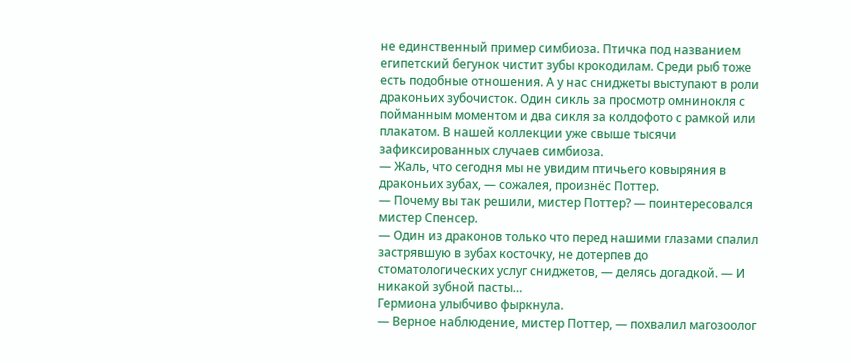не единственный пример симбиоза. Птичка под названием египетский бегунок чистит зубы крокодилам. Среди рыб тоже есть подобные отношения. А у нас сниджеты выступают в роли драконьих зубочисток. Один сикль за просмотр омнинокля с пойманным моментом и два сикля за колдофото с рамкой или плакатом. В нашей коллекции уже свыше тысячи зафиксированных случаев симбиоза.
— Жаль, что сегодня мы не увидим птичьего ковыряния в драконьих зубах, — сожалея, произнёс Поттер.
— Почему вы так решили, мистер Поттер? — поинтересовался мистер Спенсер.
— Один из драконов только что перед нашими глазами спалил застрявшую в зубах косточку, не дотерпев до стоматологических услуг сниджетов, — делясь догадкой. — И никакой зубной пасты…
Гермиона улыбчиво фыркнула.
— Верное наблюдение, мистер Поттер, — похвалил магозоолог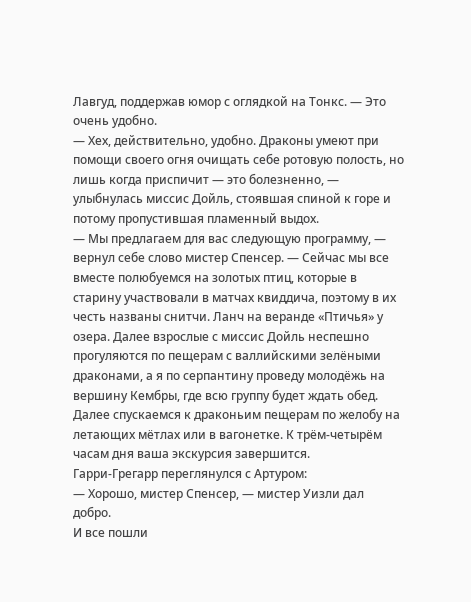Лавгуд, поддержав юмор с оглядкой на Тонкс. — Это очень удобно.
— Хех, действительно, удобно. Драконы умеют при помощи своего огня очищать себе ротовую полость, но лишь когда приспичит — это болезненно, — улыбнулась миссис Дойль, стоявшая спиной к горе и потому пропустившая пламенный выдох.
— Мы предлагаем для вас следующую программу, — вернул себе слово мистер Спенсер. — Сейчас мы все вместе полюбуемся на золотых птиц, которые в старину участвовали в матчах квиддича, поэтому в их честь названы снитчи. Ланч на веранде «Птичья» у озера. Далее взрослые с миссис Дойль неспешно прогуляются по пещерам с валлийскими зелёными драконами, а я по серпантину проведу молодёжь на вершину Кембры, где всю группу будет ждать обед. Далее спускаемся к драконьим пещерам по желобу на летающих мётлах или в вагонетке. К трём-четырём часам дня ваша экскурсия завершится.
Гарри-Грегарр переглянулся с Артуром:
— Хорошо, мистер Спенсер, — мистер Уизли дал добро.
И все пошли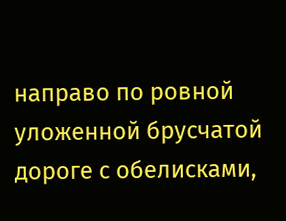направо по ровной уложенной брусчатой дороге с обелисками,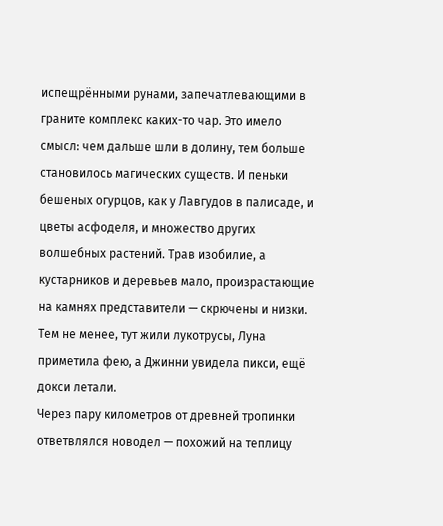испещрёнными рунами, запечатлевающими в граните комплекс каких-то чар. Это имело смысл: чем дальше шли в долину, тем больше становилось магических существ. И пеньки бешеных огурцов, как у Лавгудов в палисаде, и цветы асфоделя, и множество других волшебных растений. Трав изобилие, а кустарников и деревьев мало, произрастающие на камнях представители — скрючены и низки. Тем не менее, тут жили лукотрусы, Луна приметила фею, а Джинни увидела пикси, ещё докси летали.
Через пару километров от древней тропинки ответвлялся новодел — похожий на теплицу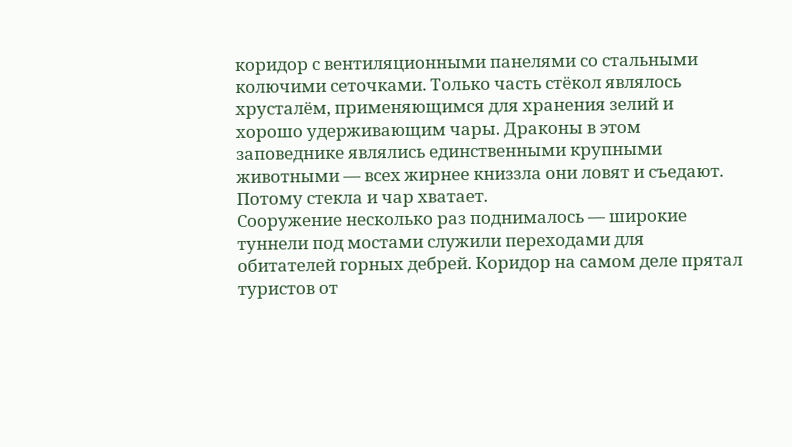коридор с вентиляционными панелями со стальными колючими сеточками. Только часть стёкол являлось хрусталём, применяющимся для хранения зелий и хорошо удерживающим чары. Драконы в этом заповеднике являлись единственными крупными животными — всех жирнее книззла они ловят и съедают. Потому стекла и чар хватает.
Сооружение несколько раз поднималось — широкие туннели под мостами служили переходами для обитателей горных дебрей. Коридор на самом деле прятал туристов от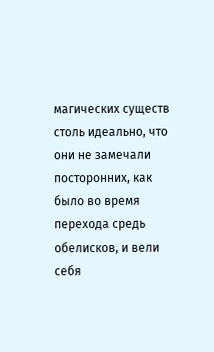магических существ столь идеально, что они не замечали посторонних, как было во время перехода средь обелисков, и вели себя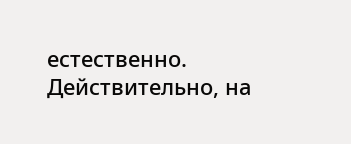естественно. Действительно, на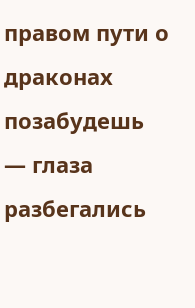правом пути о драконах позабудешь — глаза разбегались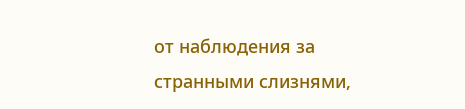от наблюдения за странными слизнями,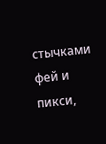стычками фей и пикси,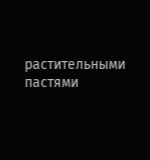растительными пастями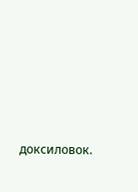доксиловок.